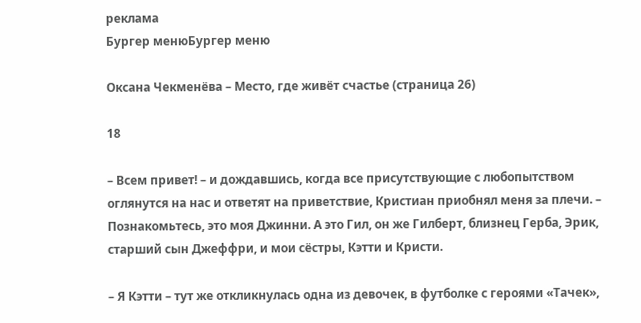реклама
Бургер менюБургер меню

Оксана Чекменёва – Место, где живёт счастье (страница 26)

18

– Всем привет! – и дождавшись, когда все присутствующие с любопытством оглянутся на нас и ответят на приветствие, Кристиан приобнял меня за плечи. – Познакомьтесь, это моя Джинни. А это Гил, он же Гилберт, близнец Герба, Эрик, старший сын Джеффри, и мои сёстры, Кэтти и Кристи.

– Я Кэтти – тут же откликнулась одна из девочек, в футболке с героями «Тачек»,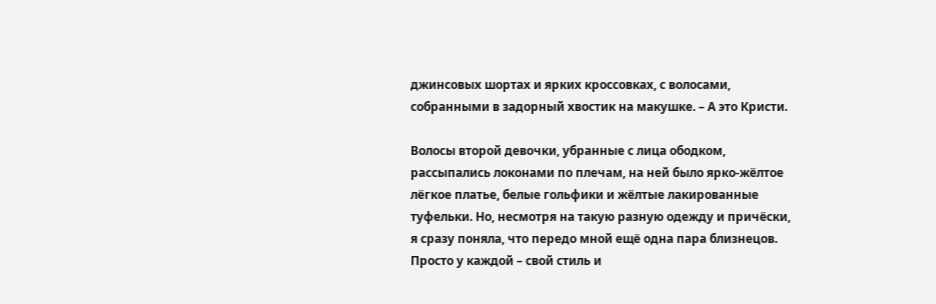джинсовых шортах и ярких кроссовках, с волосами, собранными в задорный хвостик на макушке. – А это Кристи.

Волосы второй девочки, убранные с лица ободком, рассыпались локонами по плечам, на ней было ярко-жёлтое лёгкое платье, белые гольфики и жёлтые лакированные туфельки. Но, несмотря на такую разную одежду и причёски, я сразу поняла, что передо мной ещё одна пара близнецов. Просто у каждой – свой стиль и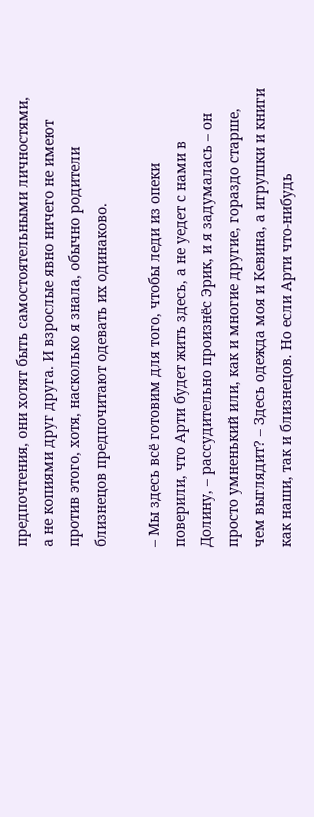предпочтения, они хотят быть самостоятельными личностями, а не копиями друг друга. И взрослые явно ничего не имеют против этого, хотя, насколько я знала, обычно родители близнецов предпочитают одевать их одинаково.

– Мы здесь всё готовим для того, чтобы леди из опеки поверили, что Арти будет жить здесь, а не уедет с нами в Долину, – рассудительно произнёс Эрик, и я задумалась – он просто умненький или, как и многие другие, гораздо старше, чем выглядит? – Здесь одежда моя и Кевина, а игрушки и книги как наши, так и близнецов. Но если Арти что-нибудь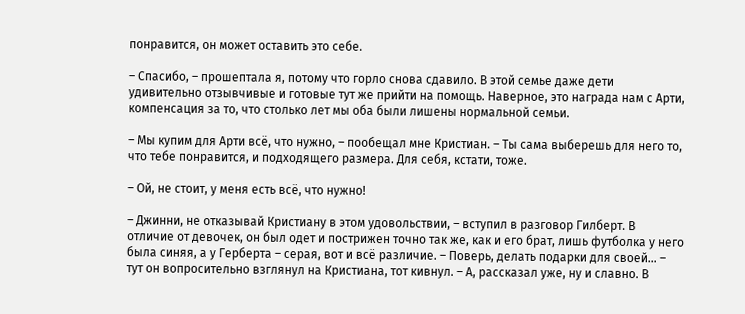понравится, он может оставить это себе.

– Спасибо, – прошептала я, потому что горло снова сдавило. В этой семье даже дети удивительно отзывчивые и готовые тут же прийти на помощь. Наверное, это награда нам с Арти, компенсация за то, что столько лет мы оба были лишены нормальной семьи.

– Мы купим для Арти всё, что нужно, – пообещал мне Кристиан. – Ты сама выберешь для него то, что тебе понравится, и подходящего размера. Для себя, кстати, тоже.

– Ой, не стоит, у меня есть всё, что нужно!

– Джинни, не отказывай Кристиану в этом удовольствии, – вступил в разговор Гилберт. В отличие от девочек, он был одет и пострижен точно так же, как и его брат, лишь футболка у него была синяя, а у Герберта – серая, вот и всё различие. – Поверь, делать подарки для своей… – тут он вопросительно взглянул на Кристиана, тот кивнул. – А, рассказал уже, ну и славно. В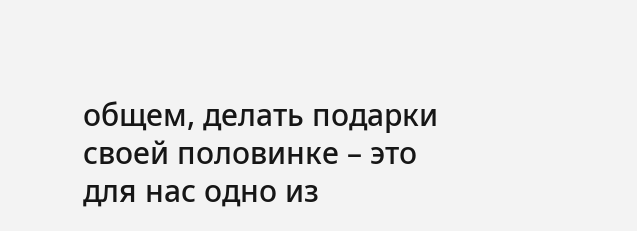общем, делать подарки своей половинке – это для нас одно из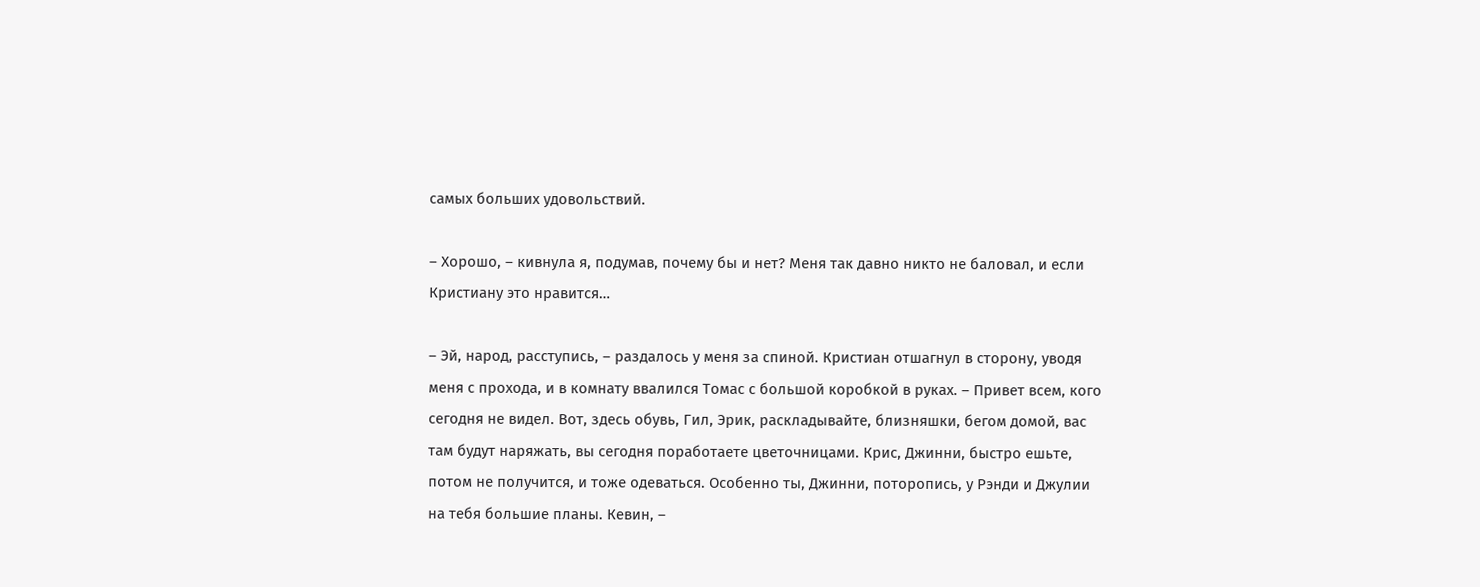самых больших удовольствий.

– Хорошо, – кивнула я, подумав, почему бы и нет? Меня так давно никто не баловал, и если Кристиану это нравится…

– Эй, народ, расступись, – раздалось у меня за спиной. Кристиан отшагнул в сторону, уводя меня с прохода, и в комнату ввалился Томас с большой коробкой в руках. – Привет всем, кого сегодня не видел. Вот, здесь обувь, Гил, Эрик, раскладывайте, близняшки, бегом домой, вас там будут наряжать, вы сегодня поработаете цветочницами. Крис, Джинни, быстро ешьте, потом не получится, и тоже одеваться. Особенно ты, Джинни, поторопись, у Рэнди и Джулии на тебя большие планы. Кевин, –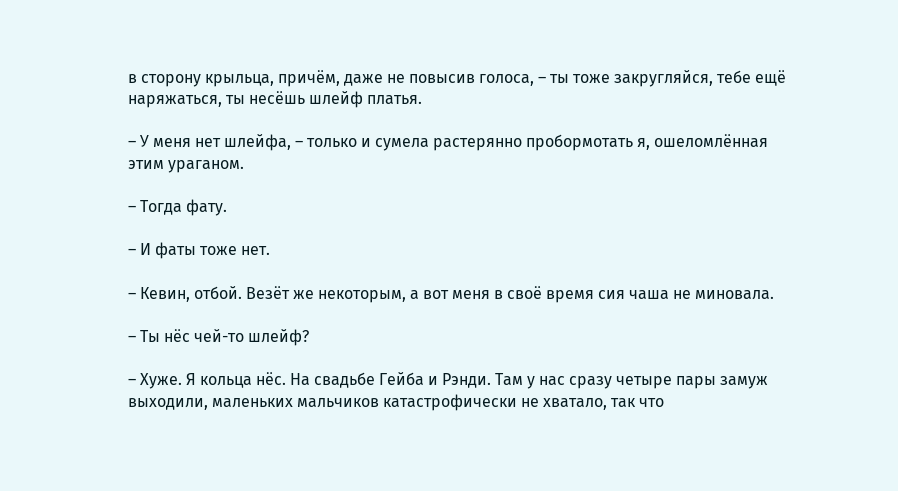в сторону крыльца, причём, даже не повысив голоса, – ты тоже закругляйся, тебе ещё наряжаться, ты несёшь шлейф платья.

– У меня нет шлейфа, – только и сумела растерянно пробормотать я, ошеломлённая этим ураганом.

– Тогда фату.

– И фаты тоже нет.

– Кевин, отбой. Везёт же некоторым, а вот меня в своё время сия чаша не миновала.

– Ты нёс чей-то шлейф?

– Хуже. Я кольца нёс. На свадьбе Гейба и Рэнди. Там у нас сразу четыре пары замуж выходили, маленьких мальчиков катастрофически не хватало, так что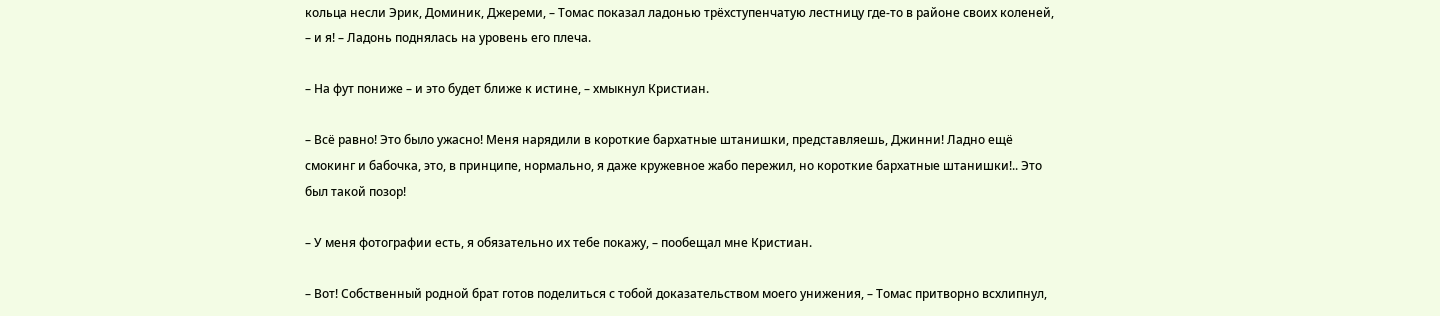кольца несли Эрик, Доминик, Джереми, – Томас показал ладонью трёхступенчатую лестницу где-то в районе своих коленей, – и я! – Ладонь поднялась на уровень его плеча.

– На фут пониже – и это будет ближе к истине, – хмыкнул Кристиан.

– Всё равно! Это было ужасно! Меня нарядили в короткие бархатные штанишки, представляешь, Джинни! Ладно ещё смокинг и бабочка, это, в принципе, нормально, я даже кружевное жабо пережил, но короткие бархатные штанишки!.. Это был такой позор!

– У меня фотографии есть, я обязательно их тебе покажу, – пообещал мне Кристиан.

– Вот! Собственный родной брат готов поделиться с тобой доказательством моего унижения, – Томас притворно всхлипнул,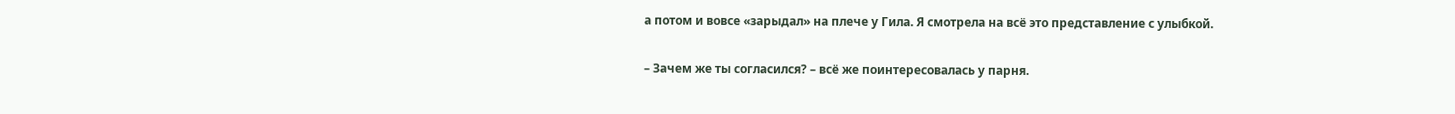а потом и вовсе «зарыдал» на плече у Гила. Я смотрела на всё это представление с улыбкой.

– Зачем же ты согласился? – всё же поинтересовалась у парня.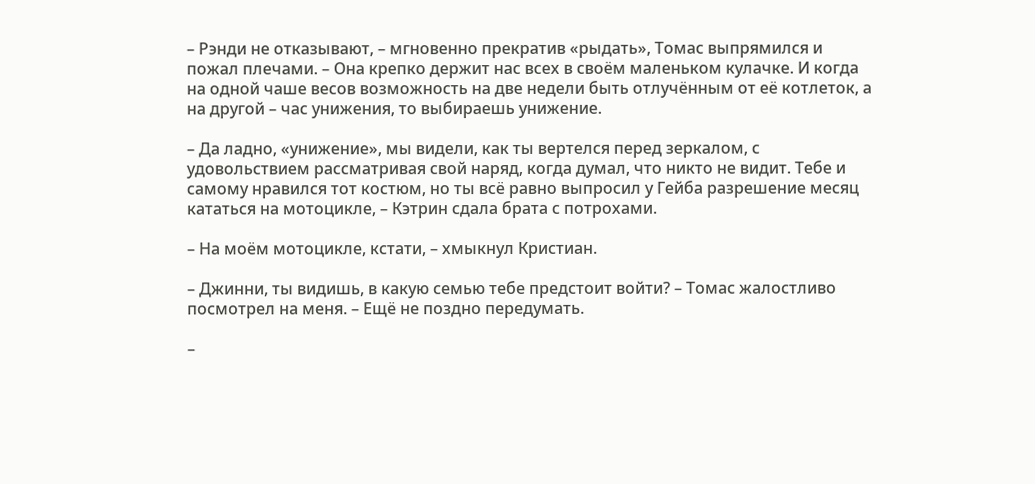– Рэнди не отказывают, – мгновенно прекратив «рыдать», Томас выпрямился и пожал плечами. – Она крепко держит нас всех в своём маленьком кулачке. И когда на одной чаше весов возможность на две недели быть отлучённым от её котлеток, а на другой – час унижения, то выбираешь унижение.

– Да ладно, «унижение», мы видели, как ты вертелся перед зеркалом, с удовольствием рассматривая свой наряд, когда думал, что никто не видит. Тебе и самому нравился тот костюм, но ты всё равно выпросил у Гейба разрешение месяц кататься на мотоцикле, – Кэтрин сдала брата с потрохами.

– На моём мотоцикле, кстати, – хмыкнул Кристиан.

– Джинни, ты видишь, в какую семью тебе предстоит войти? – Томас жалостливо посмотрел на меня. – Ещё не поздно передумать.

–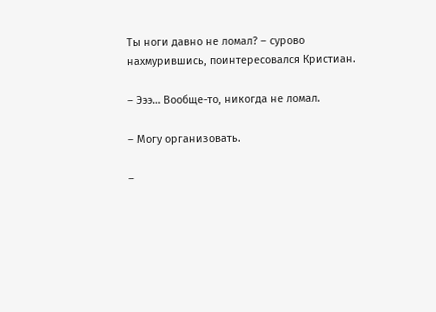Ты ноги давно не ломал? – сурово нахмурившись, поинтересовался Кристиан.

– Эээ… Вообще-то, никогда не ломал.

– Могу организовать.

–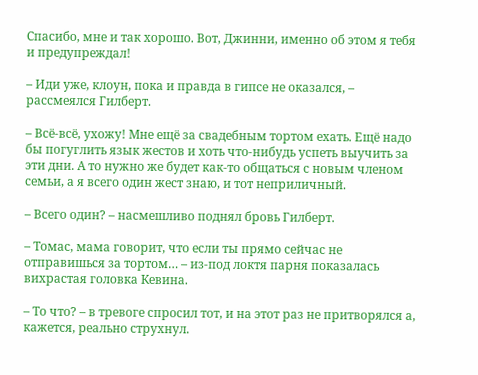Спасибо, мне и так хорошо. Вот, Джинни, именно об этом я тебя и предупреждал!

– Иди уже, клоун, пока и правда в гипсе не оказался, – рассмеялся Гилберт.

– Всё-всё, ухожу! Мне ещё за свадебным тортом ехать. Ещё надо бы погуглить язык жестов и хоть что-нибудь успеть выучить за эти дни. А то нужно же будет как-то общаться с новым членом семьи, а я всего один жест знаю, и тот неприличный.

– Всего один? – насмешливо поднял бровь Гилберт.

– Томас, мама говорит, что если ты прямо сейчас не отправишься за тортом… – из-под локтя парня показалась вихрастая головка Кевина.

– То что? – в тревоге спросил тот, и на этот раз не притворялся а, кажется, реально струхнул.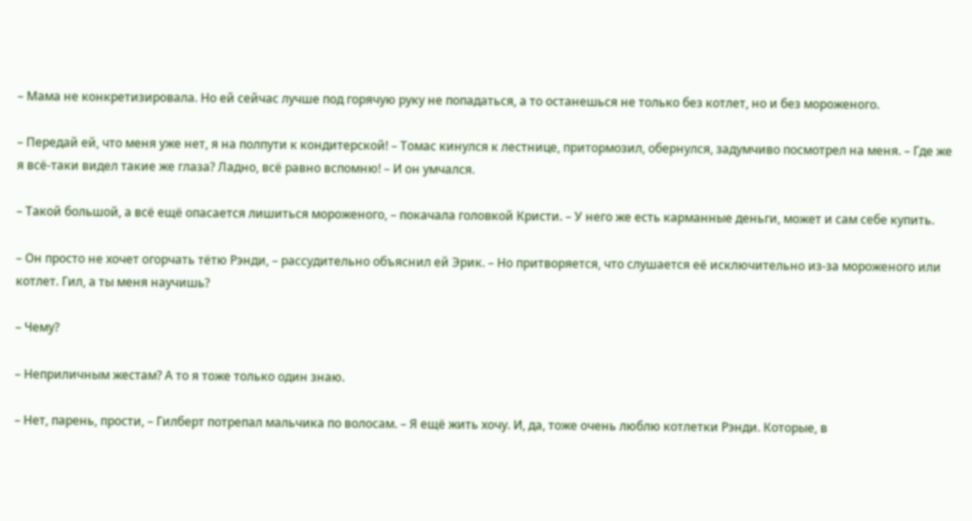– Мама не конкретизировала. Но ей сейчас лучше под горячую руку не попадаться, а то останешься не только без котлет, но и без мороженого.

– Передай ей, что меня уже нет, я на полпути к кондитерской! – Томас кинулся к лестнице, притормозил, обернулся, задумчиво посмотрел на меня. – Где же я всё-таки видел такие же глаза? Ладно, всё равно вспомню! – И он умчался.

– Такой большой, а всё ещё опасается лишиться мороженого, – покачала головкой Кристи. – У него же есть карманные деньги, может и сам себе купить.

– Он просто не хочет огорчать тётю Рэнди, – рассудительно объяснил ей Эрик. – Но притворяется, что слушается её исключительно из-за мороженого или котлет. Гил, а ты меня научишь?

– Чему?

– Неприличным жестам? А то я тоже только один знаю.

– Нет, парень, прости, – Гилберт потрепал мальчика по волосам. – Я ещё жить хочу. И, да, тоже очень люблю котлетки Рэнди. Которые, в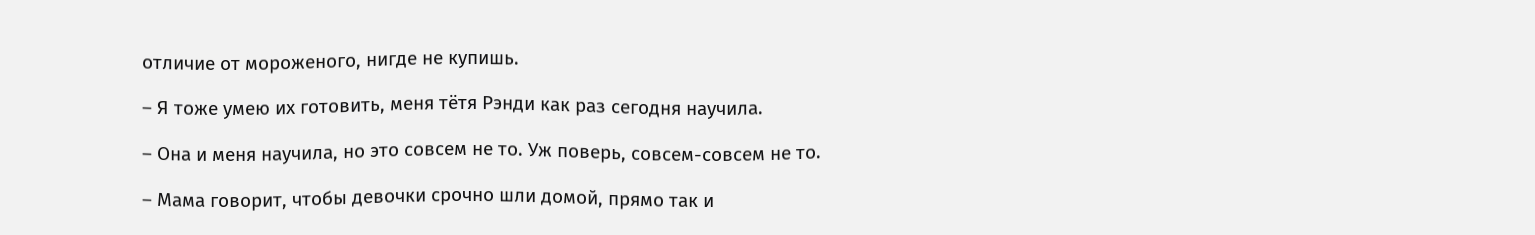отличие от мороженого, нигде не купишь.

– Я тоже умею их готовить, меня тётя Рэнди как раз сегодня научила.

– Она и меня научила, но это совсем не то. Уж поверь, совсем-совсем не то.

– Мама говорит, чтобы девочки срочно шли домой, прямо так и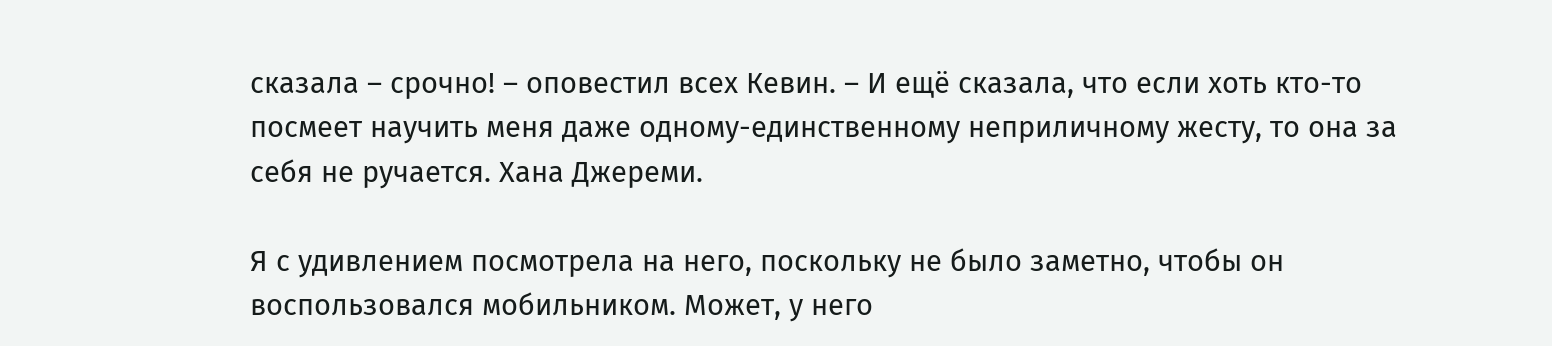сказала – срочно! – оповестил всех Кевин. – И ещё сказала, что если хоть кто-то посмеет научить меня даже одному-единственному неприличному жесту, то она за себя не ручается. Хана Джереми.

Я с удивлением посмотрела на него, поскольку не было заметно, чтобы он воспользовался мобильником. Может, у него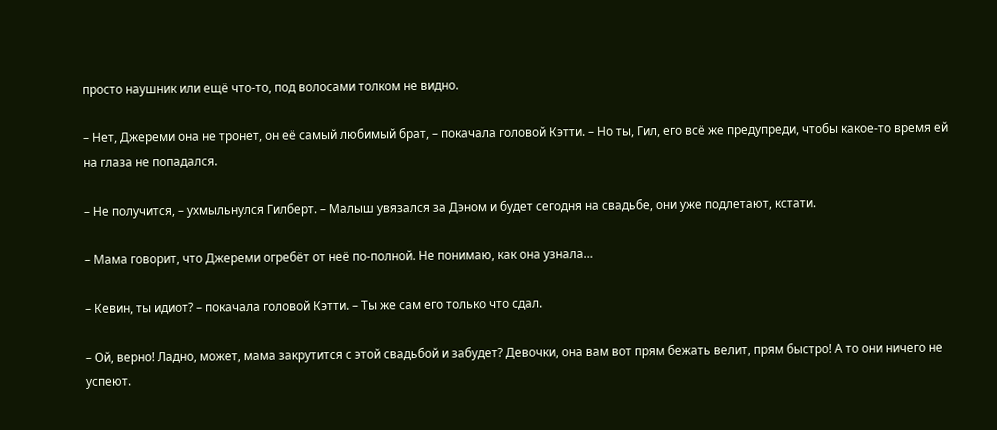просто наушник или ещё что-то, под волосами толком не видно.

– Нет, Джереми она не тронет, он её самый любимый брат, – покачала головой Кэтти. – Но ты, Гил, его всё же предупреди, чтобы какое-то время ей на глаза не попадался.

– Не получится, – ухмыльнулся Гилберт. – Малыш увязался за Дэном и будет сегодня на свадьбе, они уже подлетают, кстати.

– Мама говорит, что Джереми огребёт от неё по-полной. Не понимаю, как она узнала…

– Кевин, ты идиот? – покачала головой Кэтти. – Ты же сам его только что сдал.

– Ой, верно! Ладно, может, мама закрутится с этой свадьбой и забудет? Девочки, она вам вот прям бежать велит, прям быстро! А то они ничего не успеют.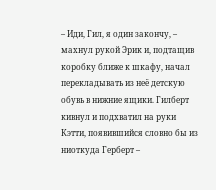– Иди, Гил, я один закончу, – махнул рукой Эрик и, подтащив коробку ближе к шкафу, начал перекладывать из неё детскую обувь в нижние ящики. Гилберт кивнул и подхватил на руки Кэтти, появившийся словно бы из ниоткуда Герберт –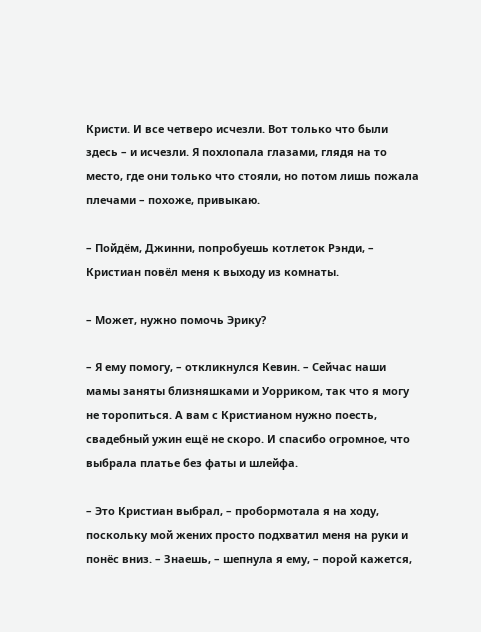Кристи. И все четверо исчезли. Вот только что были здесь – и исчезли. Я похлопала глазами, глядя на то место, где они только что стояли, но потом лишь пожала плечами – похоже, привыкаю.

– Пойдём, Джинни, попробуешь котлеток Рэнди, – Кристиан повёл меня к выходу из комнаты.

– Может, нужно помочь Эрику?

– Я ему помогу, – откликнулся Кевин. – Сейчас наши мамы заняты близняшками и Уорриком, так что я могу не торопиться. А вам с Кристианом нужно поесть, свадебный ужин ещё не скоро. И спасибо огромное, что выбрала платье без фаты и шлейфа.

– Это Кристиан выбрал, – пробормотала я на ходу, поскольку мой жених просто подхватил меня на руки и понёс вниз. – Знаешь, – шепнула я ему, – порой кажется,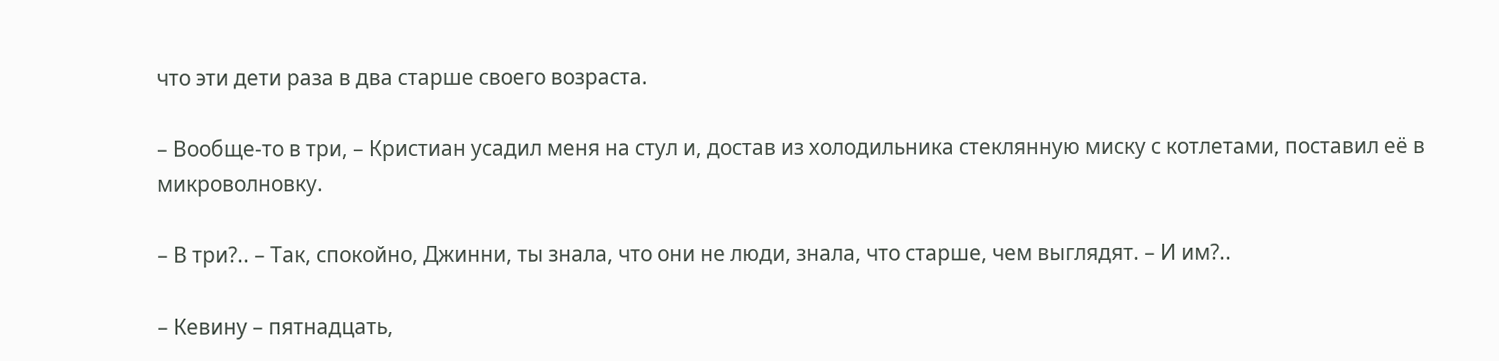что эти дети раза в два старше своего возраста.

– Вообще-то в три, – Кристиан усадил меня на стул и, достав из холодильника стеклянную миску с котлетами, поставил её в микроволновку.

– В три?.. – Так, спокойно, Джинни, ты знала, что они не люди, знала, что старше, чем выглядят. – И им?..

– Кевину – пятнадцать,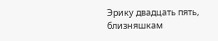Эрику двадцать пять, близняшкам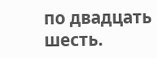по двадцать шесть.